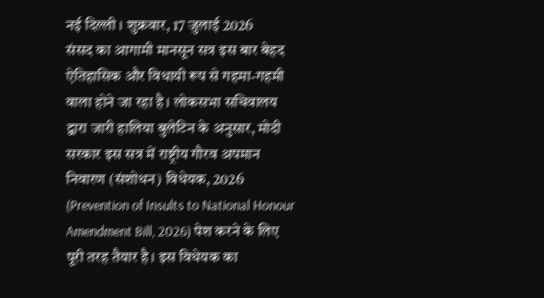नई दिल्ली । शुक्रवार, 17 जुलाई 2026
संसद का आगामी मानसून सत्र इस बार बेहद ऐतिहासिक और विधायी रूप से गहमा-गहमी वाला होने जा रहा है। लोकसभा सचिवालय द्वारा जारी हालिया बुलेटिन के अनुसार, मोदी सरकार इस सत्र में राष्ट्रीय गौरव अपमान निवारण (संशोधन) विधेयक, 2026 (Prevention of Insults to National Honour Amendment Bill, 2026) पेश करने के लिए पूरी तरह तैयार है। इस विधेयक का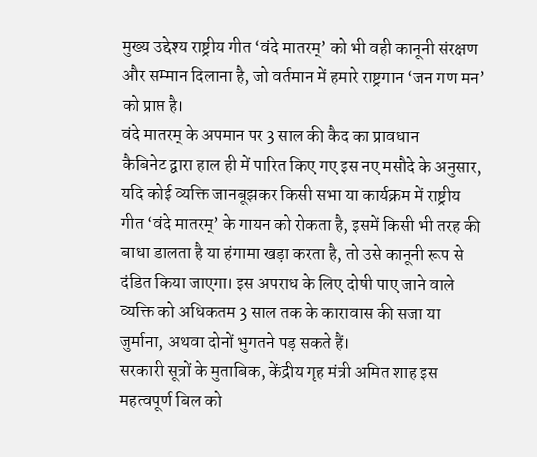मुख्य उद्देश्य राष्ट्रीय गीत ‘वंदे मातरम्’ को भी वही कानूनी संरक्षण और सम्मान दिलाना है, जो वर्तमान में हमारे राष्ट्रगान ‘जन गण मन’ को प्राप्त है।
वंदे मातरम् के अपमान पर 3 साल की कैद का प्रावधान
कैबिनेट द्वारा हाल ही में पारित किए गए इस नए मसौदे के अनुसार, यदि कोई व्यक्ति जानबूझकर किसी सभा या कार्यक्रम में राष्ट्रीय गीत ‘वंदे मातरम्’ के गायन को रोकता है, इसमें किसी भी तरह की बाधा डालता है या हंगामा खड़ा करता है, तो उसे कानूनी रूप से दंडित किया जाएगा। इस अपराध के लिए दोषी पाए जाने वाले व्यक्ति को अधिकतम 3 साल तक के कारावास की सजा या जुर्माना, अथवा दोनों भुगतने पड़ सकते हैं।
सरकारी सूत्रों के मुताबिक, केंद्रीय गृह मंत्री अमित शाह इस महत्वपूर्ण बिल को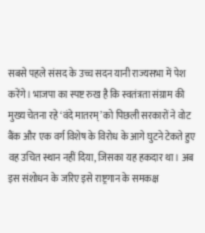सबसे पहले संसद के उच्च सदन यानी राज्यसभा में पेश करेंगे। भाजपा का स्पष्ट रुख है कि स्वतंत्रता संग्राम की मुख्य चेतना रहे ‘वंदे मातरम्’ को पिछली सरकारों ने वोट बैंक और एक वर्ग विशेष के विरोध के आगे घुटने टेकते हुए वह उचित स्थान नहीं दिया, जिसका यह हकदार था। अब इस संशोधन के जरिए इसे राष्ट्रगान के समकक्ष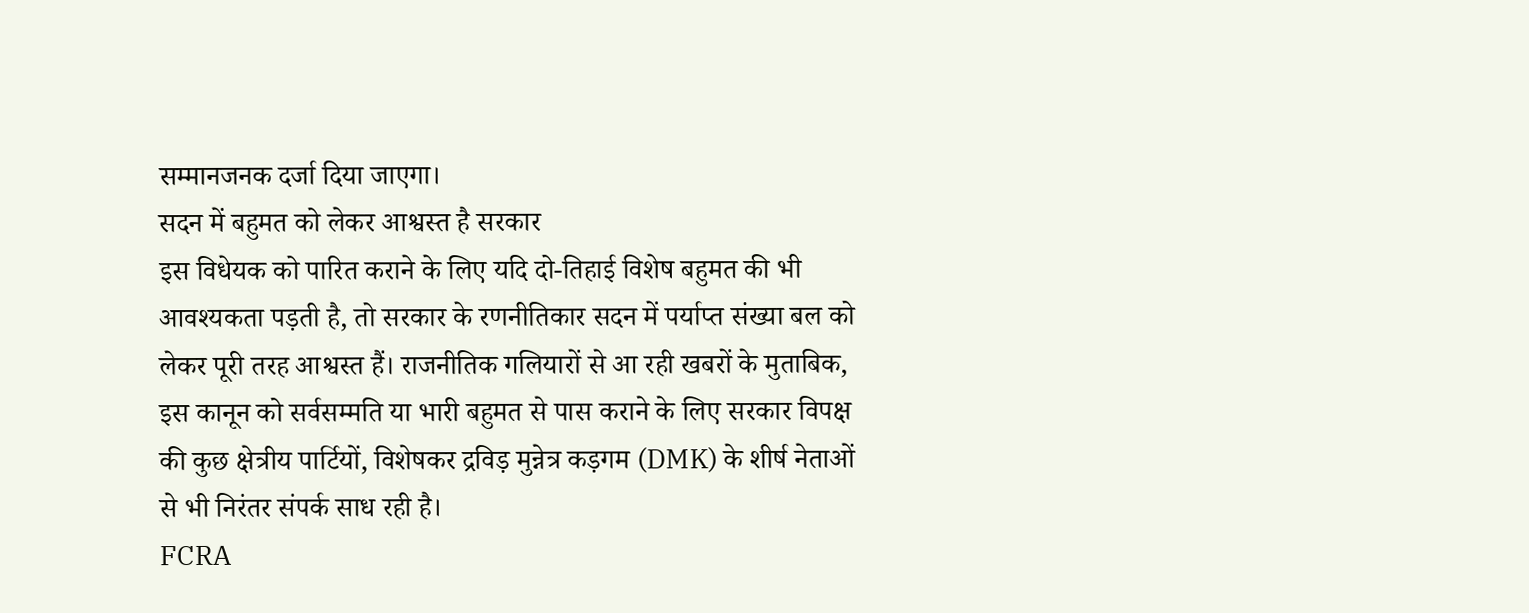सम्मानजनक दर्जा दिया जाएगा।
सदन में बहुमत को लेकर आश्वस्त है सरकार
इस विधेयक को पारित कराने के लिए यदि दो-तिहाई विशेष बहुमत की भी आवश्यकता पड़ती है, तो सरकार के रणनीतिकार सदन में पर्याप्त संख्या बल को लेकर पूरी तरह आश्वस्त हैं। राजनीतिक गलियारों से आ रही खबरों के मुताबिक, इस कानून को सर्वसम्मति या भारी बहुमत से पास कराने के लिए सरकार विपक्ष की कुछ क्षेत्रीय पार्टियों, विशेषकर द्रविड़ मुन्नेत्र कड़गम (DMK) के शीर्ष नेताओं से भी निरंतर संपर्क साध रही है।
FCRA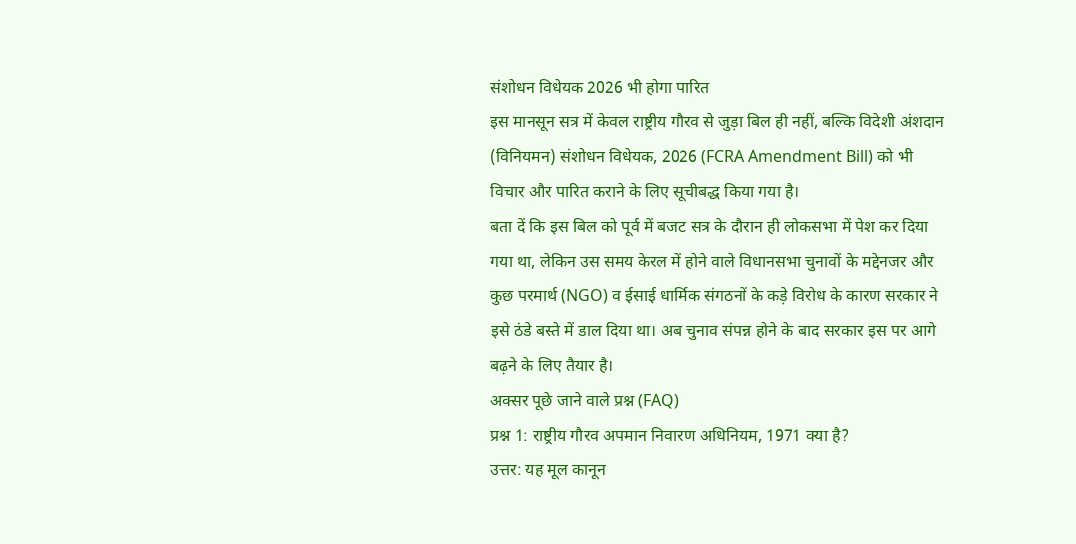संशोधन विधेयक 2026 भी होगा पारित
इस मानसून सत्र में केवल राष्ट्रीय गौरव से जुड़ा बिल ही नहीं, बल्कि विदेशी अंशदान (विनियमन) संशोधन विधेयक, 2026 (FCRA Amendment Bill) को भी विचार और पारित कराने के लिए सूचीबद्ध किया गया है।
बता दें कि इस बिल को पूर्व में बजट सत्र के दौरान ही लोकसभा में पेश कर दिया गया था, लेकिन उस समय केरल में होने वाले विधानसभा चुनावों के मद्देनजर और कुछ परमार्थ (NGO) व ईसाई धार्मिक संगठनों के कड़े विरोध के कारण सरकार ने इसे ठंडे बस्ते में डाल दिया था। अब चुनाव संपन्न होने के बाद सरकार इस पर आगे बढ़ने के लिए तैयार है।
अक्सर पूछे जाने वाले प्रश्न (FAQ)
प्रश्न 1: राष्ट्रीय गौरव अपमान निवारण अधिनियम, 1971 क्या है?
उत्तर: यह मूल कानून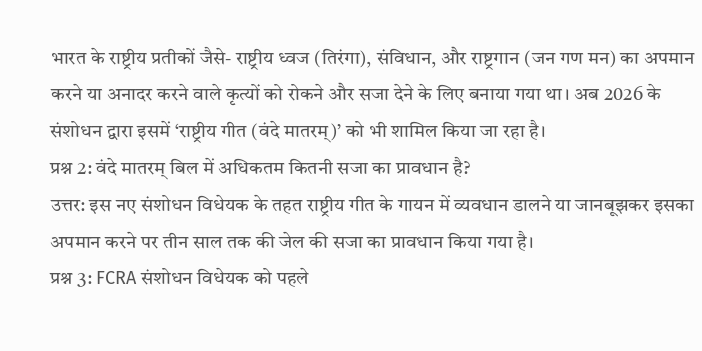भारत के राष्ट्रीय प्रतीकों जैसे- राष्ट्रीय ध्वज (तिरंगा), संविधान, और राष्ट्रगान (जन गण मन) का अपमान करने या अनादर करने वाले कृत्यों को रोकने और सजा देने के लिए बनाया गया था। अब 2026 के संशोधन द्वारा इसमें ‘राष्ट्रीय गीत (वंदे मातरम्)’ को भी शामिल किया जा रहा है।
प्रश्न 2: वंदे मातरम् बिल में अधिकतम कितनी सजा का प्रावधान है?
उत्तर: इस नए संशोधन विधेयक के तहत राष्ट्रीय गीत के गायन में व्यवधान डालने या जानबूझकर इसका अपमान करने पर तीन साल तक की जेल की सजा का प्रावधान किया गया है।
प्रश्न 3: FCRA संशोधन विधेयक को पहले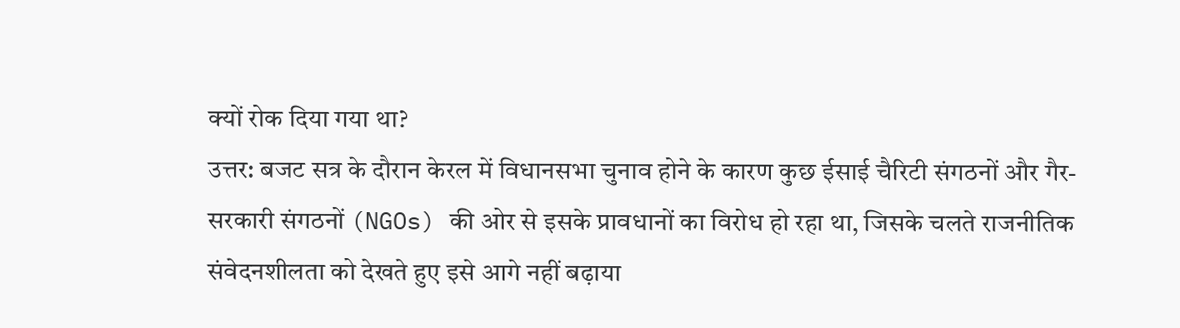क्यों रोक दिया गया था?
उत्तर: बजट सत्र के दौरान केरल में विधानसभा चुनाव होने के कारण कुछ ईसाई चैरिटी संगठनों और गैर-सरकारी संगठनों (NGOs) की ओर से इसके प्रावधानों का विरोध हो रहा था, जिसके चलते राजनीतिक संवेदनशीलता को देखते हुए इसे आगे नहीं बढ़ाया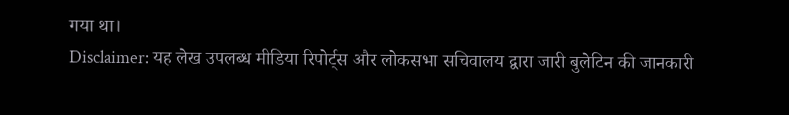गया था।
Disclaimer: यह लेख उपलब्ध मीडिया रिपोर्ट्स और लोकसभा सचिवालय द्वारा जारी बुलेटिन की जानकारी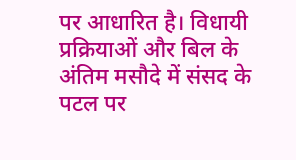पर आधारित है। विधायी प्रक्रियाओं और बिल के अंतिम मसौदे में संसद के पटल पर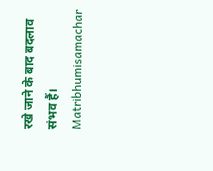रखे जाने के बाद बदलाव संभव हैं।
Matribhumisamachar